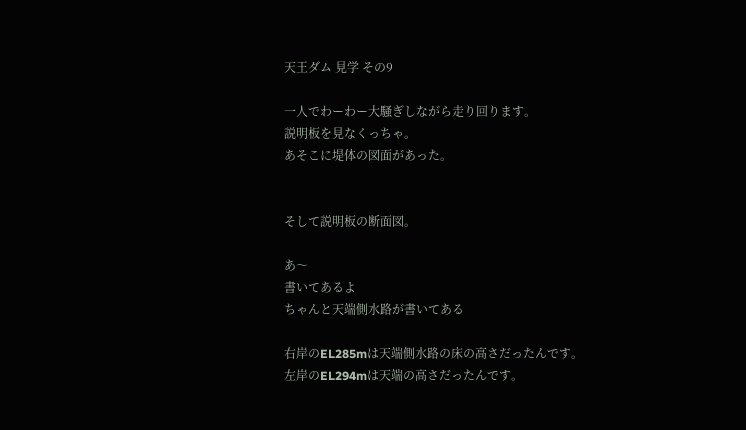天王ダム 見学 その9

一人でわーわー大騒ぎしながら走り回ります。
説明板を見なくっちゃ。
あそこに堤体の図面があった。


そして説明板の断面図。

あ〜
書いてあるよ
ちゃんと天端側水路が書いてある

右岸のEL285mは天端側水路の床の高さだったんです。
左岸のEL294mは天端の高さだったんです。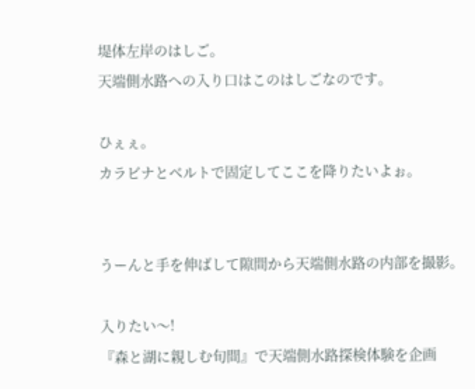堤体左岸のはしご。
天端側水路への入り口はこのはしごなのです。

ひぇぇ。
カラビナとベルトで固定してここを降りたいよぉ。


うーんと手を伸ばして隙間から天端側水路の内部を撮影。

入りたい〜!
『森と湖に親しむ旬間』で天端側水路探検体験を企画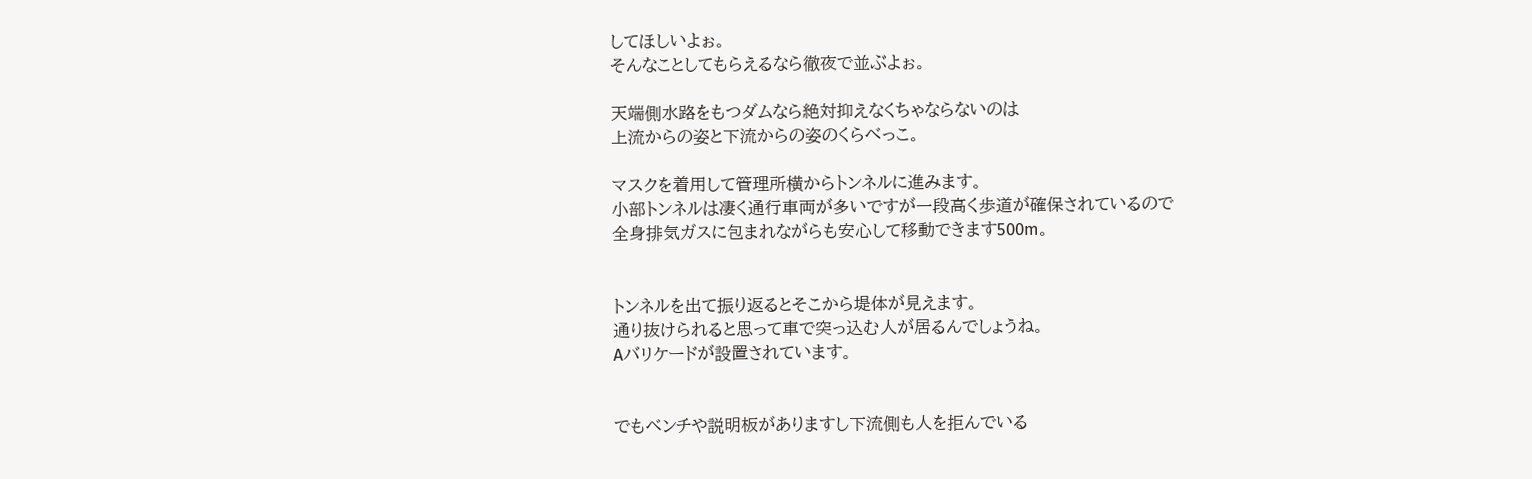してほしいよぉ。
そんなことしてもらえるなら徹夜で並ぶよぉ。

天端側水路をもつダムなら絶対抑えなくちゃならないのは
上流からの姿と下流からの姿のくらべっこ。

マスクを着用して管理所横からトンネルに進みます。
小部トンネルは凄く通行車両が多いですが一段高く歩道が確保されているので
全身排気ガスに包まれながらも安心して移動できます500m。


トンネルを出て振り返るとそこから堤体が見えます。
通り抜けられると思って車で突っ込む人が居るんでしょうね。
Aバリケードが設置されています。


でもベンチや説明板がありますし下流側も人を拒んでいる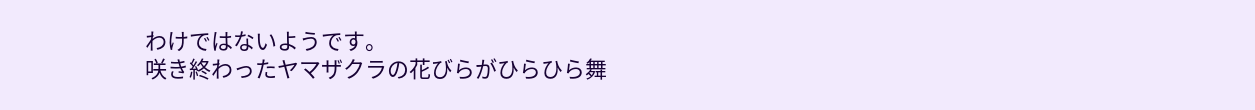わけではないようです。
咲き終わったヤマザクラの花びらがひらひら舞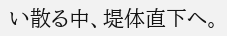い散る中、堤体直下へ。